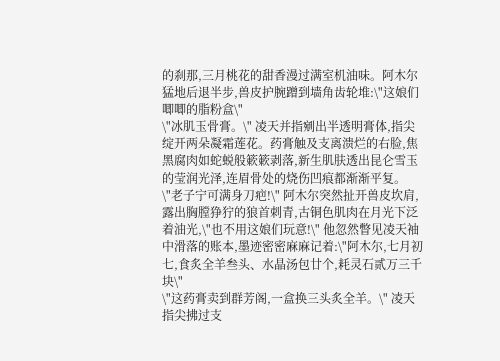的刹那,三月桃花的甜香漫过满室机油味。阿木尔猛地后退半步,兽皮护腕蹭到墙角齿轮堆:\"这娘们唧唧的脂粉盒\"
\"冰肌玉骨膏。\" 凌天并指剜出半透明膏体,指尖绽开两朵凝霜莲花。药膏触及支离溃烂的右脸,焦黑腐肉如蛇蜕般簌簌剥落,新生肌肤透出昆仑雪玉的莹润光泽,连眉骨处的烧伤凹痕都渐渐平复。
\"老子宁可满身刀疤!\" 阿木尔突然扯开兽皮坎肩,露出胸膛狰狞的狼首刺青,古铜色肌肉在月光下泛着油光,\"也不用这娘们玩意!\" 他忽然瞥见凌天袖中滑落的账本,墨迹密密麻麻记着:\"阿木尔,七月初七,食炙全羊叁头、水晶汤包廿个,耗灵石贰万三千块\"
\"这药膏卖到群芳阁,一盒换三头炙全羊。\" 凌天指尖拂过支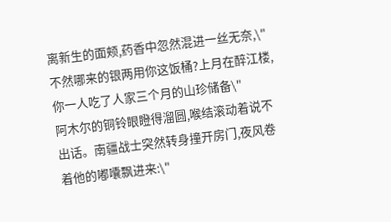离新生的面颊,药香中忽然混进一丝无奈,\"不然哪来的银两用你这饭桶?上月在醉江楼,你一人吃了人家三个月的山珍储备\"
阿木尔的铜铃眼瞪得溜圆,喉结滚动着说不出话。南疆战士突然转身撞开房门,夜风卷着他的嘟囔飘进来:\"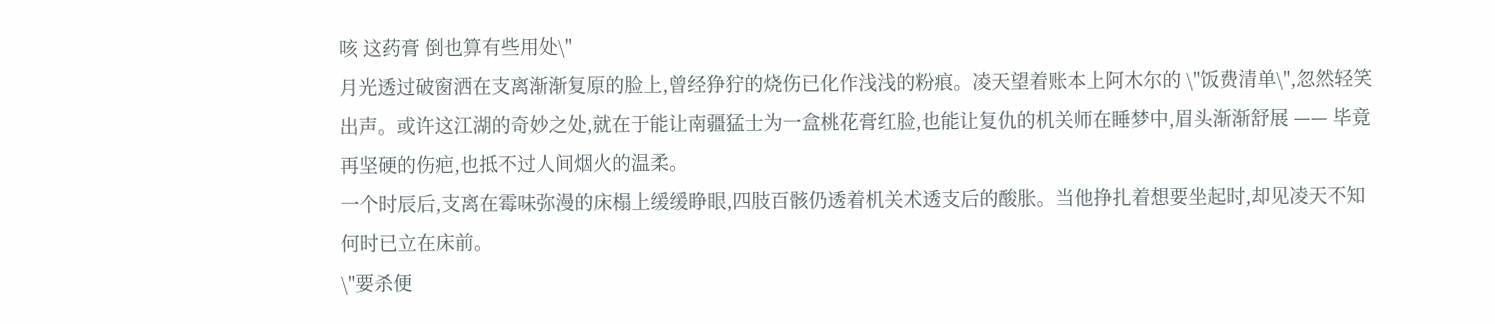咳 这药膏 倒也算有些用处\"
月光透过破窗洒在支离渐渐复原的脸上,曾经狰狞的烧伤已化作浅浅的粉痕。凌天望着账本上阿木尔的 \"饭费清单\",忽然轻笑出声。或许这江湖的奇妙之处,就在于能让南疆猛士为一盒桃花膏红脸,也能让复仇的机关师在睡梦中,眉头渐渐舒展 —— 毕竟再坚硬的伤疤,也抵不过人间烟火的温柔。
一个时辰后,支离在霉味弥漫的床榻上缓缓睁眼,四肢百骸仍透着机关术透支后的酸胀。当他挣扎着想要坐起时,却见凌天不知何时已立在床前。
\"要杀便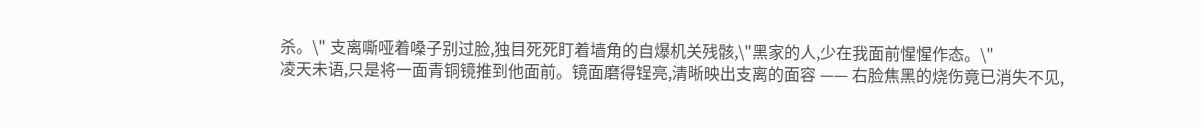杀。\" 支离嘶哑着嗓子别过脸,独目死死盯着墙角的自爆机关残骸,\"黑家的人,少在我面前惺惺作态。\"
凌天未语,只是将一面青铜镜推到他面前。镜面磨得锃亮,清晰映出支离的面容 —— 右脸焦黑的烧伤竟已消失不见,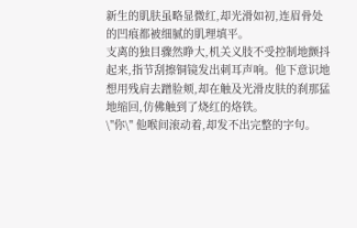新生的肌肤虽略显微红,却光滑如初,连眉骨处的凹痕都被细腻的肌理填平。
支离的独目骤然睁大,机关义肢不受控制地颤抖起来,指节刮擦铜镜发出刺耳声响。他下意识地想用残肩去蹭脸颊,却在触及光滑皮肤的刹那猛地缩回,仿佛触到了烧红的烙铁。
\"你\" 他喉间滚动着,却发不出完整的字句。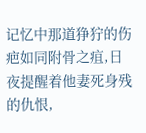记忆中那道狰狞的伤疤如同附骨之疽,日夜提醒着他妻死身残的仇恨,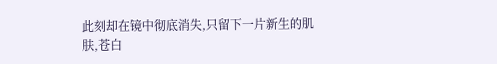此刻却在镜中彻底消失,只留下一片新生的肌肤,苍白